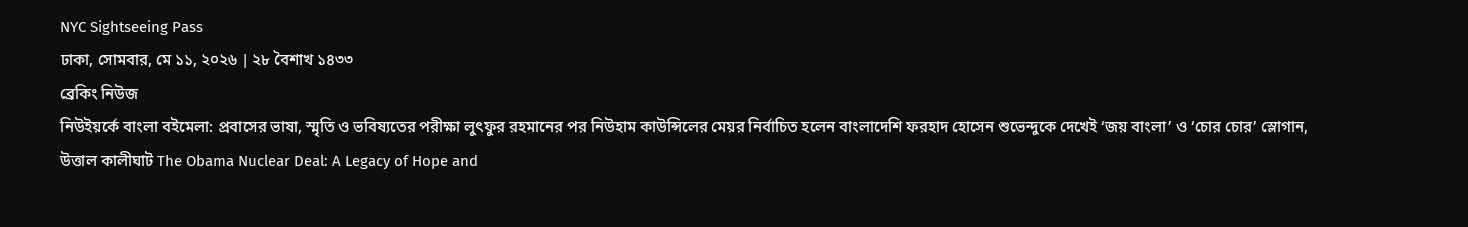NYC Sightseeing Pass
ঢাকা, সোমবার, মে ১১, ২০২৬ | ২৮ বৈশাখ ১৪৩৩
ব্রেকিং নিউজ
নিউইয়র্কে বাংলা বইমেলা: প্রবাসের ভাষা, স্মৃতি ও ভবিষ্যতের পরীক্ষা লুৎফুর রহমানের পর নিউহাম কাউন্সিলের মেয়র নির্বাচিত হলেন বাংলাদেশি ফরহাদ হোসেন শুভেন্দুকে দেখেই ‘জয় বাংলা’ ও ‘চোর চোর’ স্লোগান, উত্তাল কালীঘাট The Obama Nuclear Deal: A Legacy of Hope and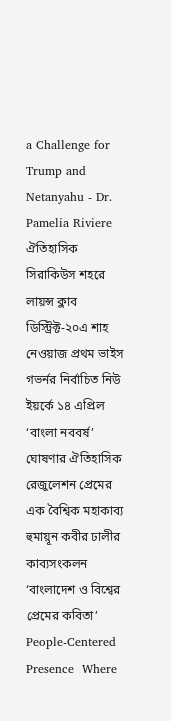a Challenge for Trump and Netanyahu - Dr. Pamelia Riviere ঐতিহাসিক সিরাকিউস শহরে লায়ন্স ক্লাব ডিস্ট্রিক্ট-২০এ শাহ নেওয়াজ প্রথম ভাইস গভর্নর নির্বাচিত নিউ ইয়র্কে ১৪ এপ্রিল ‘বাংলা নববর্ষ’ ঘোষণার ঐতিহাসিক রেজুলেশন প্রেমের এক বৈশ্বিক মহাকাব্য হুমায়ূন কবীর ঢালীর কাব্যসংকলন ‘বাংলাদেশ ও বিশ্বের প্রেমের কবিতা’ People-Centered Presence  Where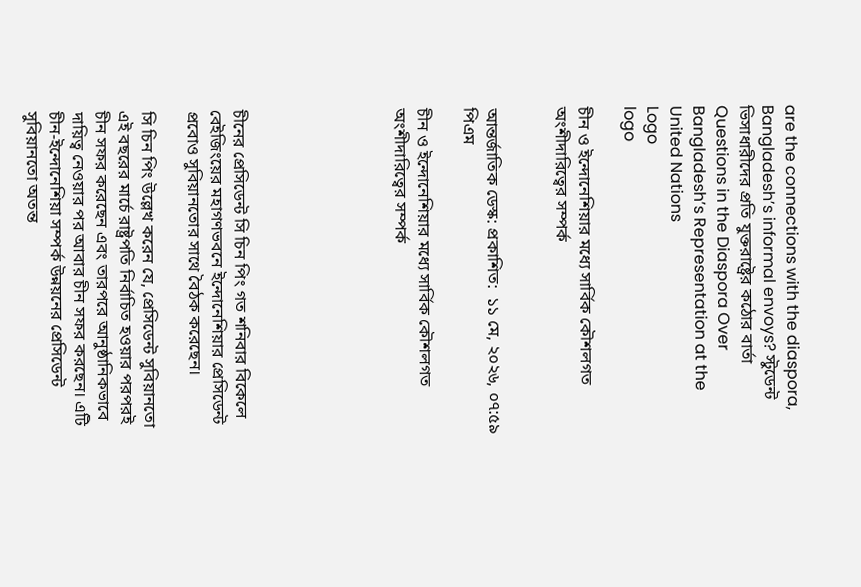are the connections with the diaspora, Bangladesh’s informal envoys? স্টুডেন্ট ভিসাধারীদের প্রতি যুক্তরাষ্ট্রের কঠোর বার্তা Questions in the Diaspora Over Bangladesh’s Representation at the United Nations
Logo
logo

চীন ও ইন্দোনেশিয়ার মধ্যে সার্বিক কৌশলগত অংশীদারিত্বের সম্পর্ক


আন্তর্জাতিক ডেস্ক: প্রকাশিত:  ১১ মে, ২০২৬, ০৭:৫৯ পিএম

চীন ও ইন্দোনেশিয়ার মধ্যে সার্বিক কৌশলগত অংশীদারিত্বের সম্পর্ক






চীনের প্রেসিডেন্ট সি চিন পিং গত শনিবার বিকেলে বেইজিংয়ের মহাগণভবনে ইন্দোনেশিয়ার প্রেসিডেন্ট প্রবোও সুবিয়ানতোর সাথে বৈঠক করেছেন।

সি চিন পিং উল্লেখ করেন যে, প্রেসিডেন্ট সুবিয়ানতো এই বছরের মার্চে রাষ্ট্রপতি নির্বাচিত হওয়ার পরপরই চীন সফর করেছেন এবং তারপরে আনুষ্ঠানিকভাবে দায়িত্ব নেওয়ার পর আবার চীন সফর করছেন। এটি চীন-ইন্দোনেশিয়া সম্পর্ক উন্নয়নের প্রেসিডেন্ট সুবিয়ানতো অতন্ত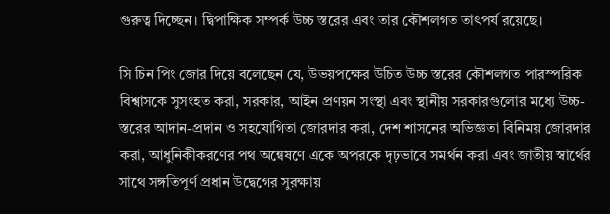গুরুত্ব দিচ্ছেন। দ্বিপাক্ষিক সম্পর্ক উচ্চ স্তরের এবং তার কৌশলগত তাৎপর্য রয়েছে।

সি চিন পিং জোর দিয়ে বলেছেন যে, উভয়পক্ষের উচিত উচ্চ স্তরের কৌশলগত পারস্পরিক বিশ্বাসকে সুসংহত করা, সরকার, আইন প্রণয়ন সংস্থা এবং স্থানীয় সরকারগুলোর মধ্যে উচ্চ-স্তরের আদান-প্রদান ও সহযোগিতা জোরদার করা, দেশ শাসনের অভিজ্ঞতা বিনিময় জোরদার করা, আধুনিকীকরণের পথ অন্বেষণে একে অপরকে দৃঢ়ভাবে সমর্থন করা এবং জাতীয় স্বার্থের সাথে সঙ্গতিপূর্ণ প্রধান উদ্বেগের সুরক্ষায়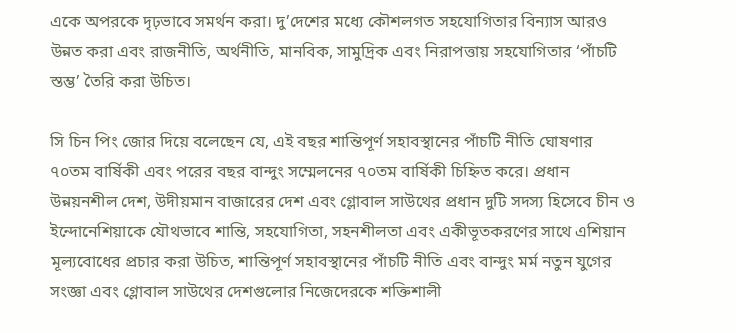একে অপরকে দৃঢ়ভাবে সমর্থন করা। দু’দেশের মধ্যে কৌশলগত সহযোগিতার বিন্যাস আরও উন্নত করা এবং রাজনীতি, অর্থনীতি, মানবিক, সামুদ্রিক এবং নিরাপত্তায় সহযোগিতার ‘পাঁচটি স্তম্ভ’ তৈরি করা উচিত।

সি চিন পিং জোর দিয়ে বলেছেন যে, এই বছর শান্তিপূর্ণ সহাবস্থানের পাঁচটি নীতি ঘোষণার ৭০তম বার্ষিকী এবং পরের বছর বান্দুং সম্মেলনের ৭০তম বার্ষিকী চিহ্নিত করে। প্রধান উন্নয়নশীল দেশ, উদীয়মান বাজারের দেশ এবং গ্লোবাল সাউথের প্রধান দুটি সদস্য হিসেবে চীন ও ইন্দোনেশিয়াকে যৌথভাবে শান্তি, সহযোগিতা, সহনশীলতা এবং একীভূতকরণের সাথে এশিয়ান মূল্যবোধের প্রচার করা উচিত, শান্তিপূর্ণ সহাবস্থানের পাঁচটি নীতি এবং বান্দুং মর্ম নতুন যুগের সংজ্ঞা এবং গ্লোবাল সাউথের দেশগুলোর নিজেদেরকে শক্তিশালী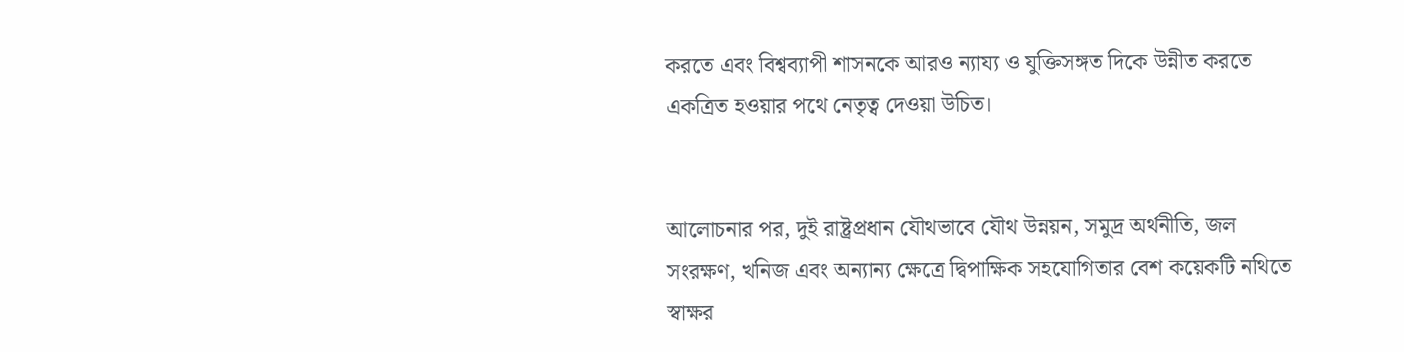করতে এবং বিশ্বব্যাপী শাসনকে আরও ন্যায্য ও যুক্তিসঙ্গত দিকে উন্নীত করতে একত্রিত হওয়ার পথে নেতৃত্ব দেওয়া উচিত।


আলোচনার পর, দুই রাষ্ট্রপ্রধান যৌথভাবে যৌথ উন্নয়ন, সমুদ্র অর্থনীতি, জল সংরক্ষণ, খনিজ এবং অন্যান্য ক্ষেত্রে দ্বিপাক্ষিক সহযোগিতার বেশ কয়েকটি নথিতে স্বাক্ষর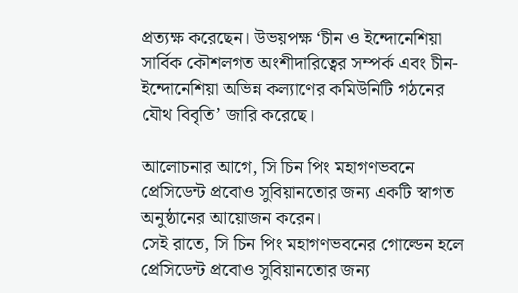প্রত্যক্ষ করেছেন। উভয়পক্ষ ‘চীন ও ইন্দোনেশিয়া সার্বিক কৌশলগত অংশীদারিত্বের সম্পর্ক এবং চীন-ইন্দোনেশিয়া অভিন্ন কল্যাণের কমিউনিটি গঠনের যৌথ বিবৃতি’ জারি করেছে।

আলোচনার আগে, সি চিন পিং মহাগণভবনে প্রেসিডেন্ট প্রবোও সুবিয়ানতোর জন্য একটি স্বাগত অনুষ্ঠানের আয়োজন করেন।
সেই রাতে, সি চিন পিং মহাগণভবনের গোল্ডেন হলে প্রেসিডেন্ট প্রবোও সুবিয়ানতোর জন্য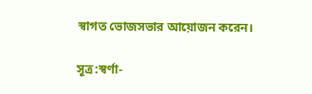স্বাগত ভোজসভার আয়োজন করেন।

সূত্র:স্বর্ণা-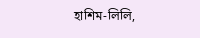হাশিম-লিলি,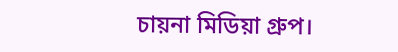চায়না মিডিয়া গ্রুপ।